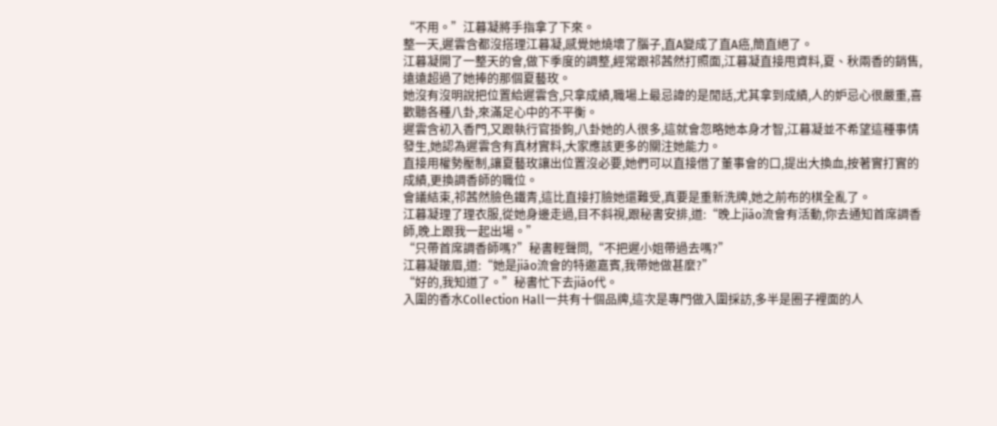“不用。”江暮凝將手指拿了下來。
整一天,遲雲含都沒搭理江暮凝,感覺她燒壞了腦子,直A變成了直A癌,簡直絕了。
江暮凝開了一整天的會,做下季度的調整,經常跟祁茜然打照面,江暮凝直接甩資料,夏、秋兩香的銷售,遠遠超過了她捧的那個夏藝玫。
她沒有沒明說把位置給遲雲含,只拿成績,職場上最忌諱的是閒話,尤其拿到成績,人的妒忌心很嚴重,喜歡聽各種八卦,來滿足心中的不平衡。
遲雲含初入香門,又跟執行官掛鉤,八卦她的人很多,這就會忽略她本身才智,江暮凝並不希望這種事情發生,她認為遲雲含有真材實料,大家應該更多的關注她能力。
直接用權勢壓制,讓夏藝玫讓出位置沒必要,她們可以直接借了董事會的口,提出大換血,按著實打實的成績,更換調香師的職位。
會議結束,祁茜然臉色鐵青,這比直接打臉她還難受,真要是重新洗牌,她之前布的棋全亂了。
江暮凝理了理衣服,從她身邊走過,目不斜視,跟秘書安排,道:“晚上jiāo流會有活動,你去通知首席調香師,晚上跟我一起出場。”
“只帶首席調香師嗎?”秘書輕聲問,“不把遲小姐帶過去嗎?”
江暮凝皺眉,道:“她是jiāo流會的特邀嘉賓,我帶她做甚麼?”
“好的,我知道了。”秘書忙下去jiāo代。
入圍的香水Collection Hall一共有十個品牌,這次是專門做入圍採訪,多半是圈子裡面的人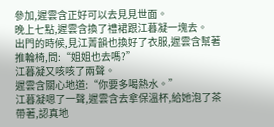參加,遲雲含正好可以去見見世面。
晚上七點,遲雲含換了禮裙跟江暮凝一塊去。
出門的時候,見江菁韻也換好了衣服,遲雲含幫著推輪椅,問:“姐姐也去嗎?”
江暮凝又咳咳了兩聲。
遲雲含關心地道:“你要多喝熱水。”
江暮凝嗯了一聲,遲雲含去拿保溫杯,給她泡了茶帶著,認真地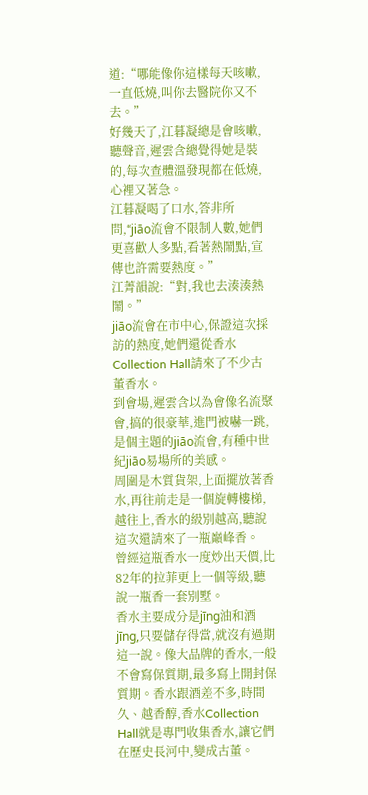道:“哪能像你這樣每天咳嗽,一直低燒,叫你去醫院你又不去。”
好幾天了,江暮凝總是會咳嗽,聽聲音,遲雲含總覺得她是裝的,每次查體溫發現都在低燒,心裡又著急。
江暮凝喝了口水,答非所問,“jiāo流會不限制人數,她們更喜歡人多點,看著熱鬧點,宣傳也許需要熱度。”
江菁韻說:“對,我也去湊湊熱鬧。”
jiāo流會在市中心,保證這次採訪的熱度,她們還從香水Collection Hall請來了不少古董香水。
到會場,遲雲含以為會像名流聚會,搞的很豪華,進門被嚇一跳,是個主題的jiāo流會,有種中世紀jiāo易場所的美感。
周圍是木質貨架,上面擺放著香水,再往前走是一個旋轉樓梯,越往上,香水的級別越高,聽說這次還請來了一瓶巔峰香。
曾經這瓶香水一度炒出天價,比82年的拉菲更上一個等級,聽說一瓶香一套別墅。
香水主要成分是jīng油和酒jīng,只要儲存得當,就沒有過期這一說。像大品牌的香水,一般不會寫保質期,最多寫上開封保質期。香水跟酒差不多,時間久、越香醇,香水Collection Hall就是專門收集香水,讓它們在歷史長河中,變成古董。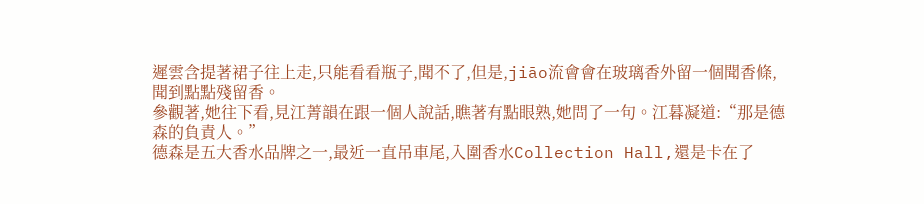遲雲含提著裙子往上走,只能看看瓶子,聞不了,但是,jiāo流會會在玻璃香外留一個聞香條,聞到點點殘留香。
參觀著,她往下看,見江菁韻在跟一個人說話,瞧著有點眼熟,她問了一句。江暮凝道:“那是德森的負責人。”
德森是五大香水品牌之一,最近一直吊車尾,入圍香水Collection Hall,還是卡在了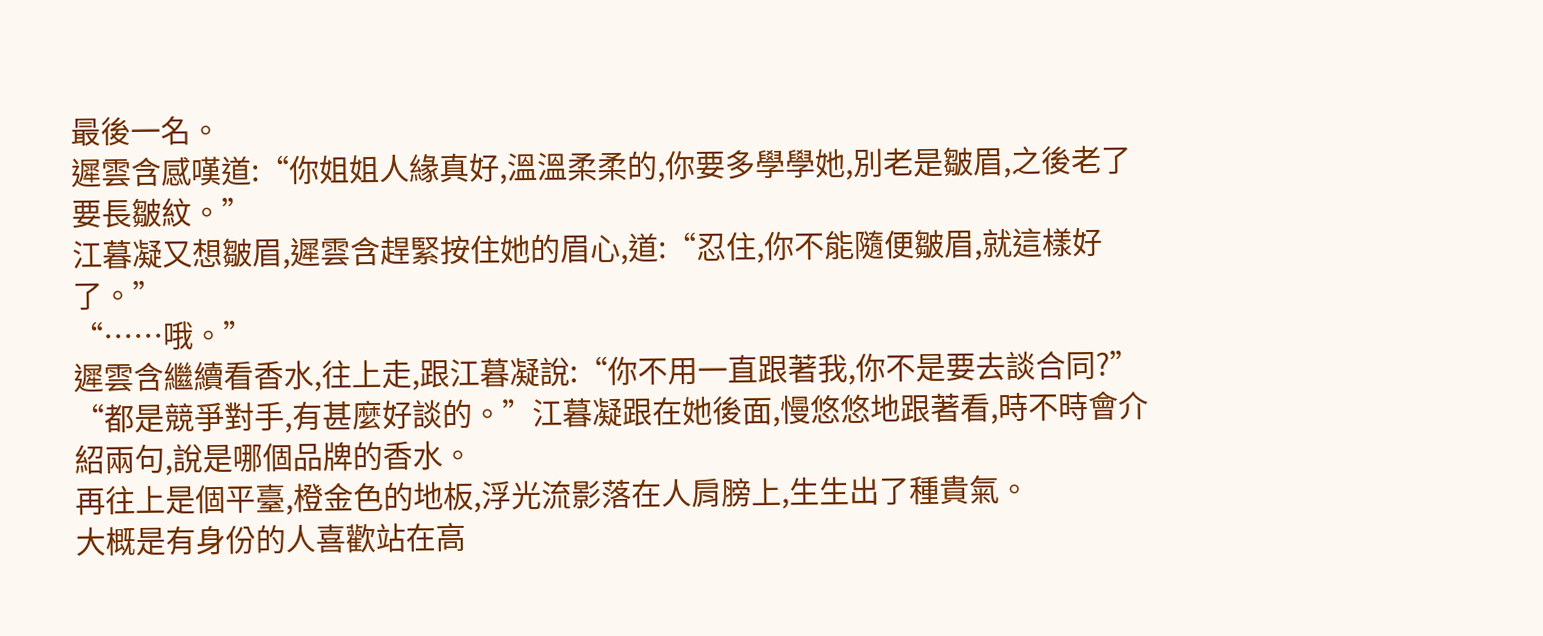最後一名。
遲雲含感嘆道:“你姐姐人緣真好,溫溫柔柔的,你要多學學她,別老是皺眉,之後老了要長皺紋。”
江暮凝又想皺眉,遲雲含趕緊按住她的眉心,道:“忍住,你不能隨便皺眉,就這樣好了。”
“……哦。”
遲雲含繼續看香水,往上走,跟江暮凝說:“你不用一直跟著我,你不是要去談合同?”
“都是競爭對手,有甚麼好談的。”江暮凝跟在她後面,慢悠悠地跟著看,時不時會介紹兩句,說是哪個品牌的香水。
再往上是個平臺,橙金色的地板,浮光流影落在人肩膀上,生生出了種貴氣。
大概是有身份的人喜歡站在高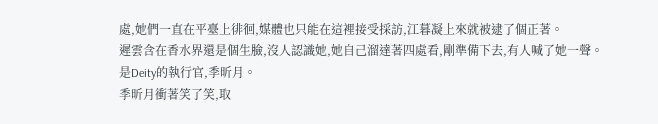處,她們一直在平臺上徘徊,媒體也只能在這裡接受採訪,江暮凝上來就被逮了個正著。
遲雲含在香水界還是個生臉,沒人認識她,她自己溜達著四處看,剛準備下去,有人喊了她一聲。
是Deity的執行官,季昕月。
季昕月衝著笑了笑,取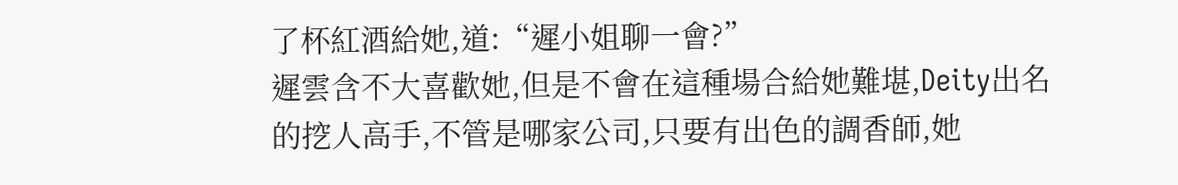了杯紅酒給她,道:“遲小姐聊一會?”
遲雲含不大喜歡她,但是不會在這種場合給她難堪,Deity出名的挖人高手,不管是哪家公司,只要有出色的調香師,她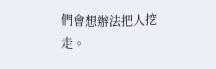們會想辦法把人挖走。